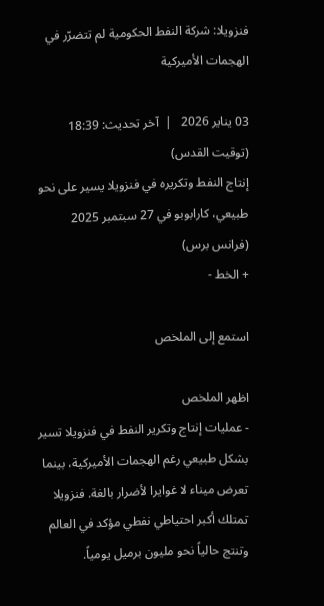فنزويلا: شركة النفط الحكومية لم تتضرّر في الهجمات الأميركية

03 يناير 2026   |  آخر تحديث: 18:39 (توقيت القدس)
إنتاج النفط وتكريره في فنزويلا يسير على نحو طبيعي، كارابوبو في 27 سبتمبر 2025 (فرانس برس)
+ الخط -

استمع إلى الملخص

اظهر الملخص
- عمليات إنتاج وتكرير النفط في فنزويلا تسير بشكل طبيعي رغم الهجمات الأميركية، بينما تعرض ميناء لا غوايرا لأضرار بالغة. فنزويلا تمتلك أكبر احتياطي نفطي مؤكد في العالم وتنتج حالياً نحو مليون برميل يومياً.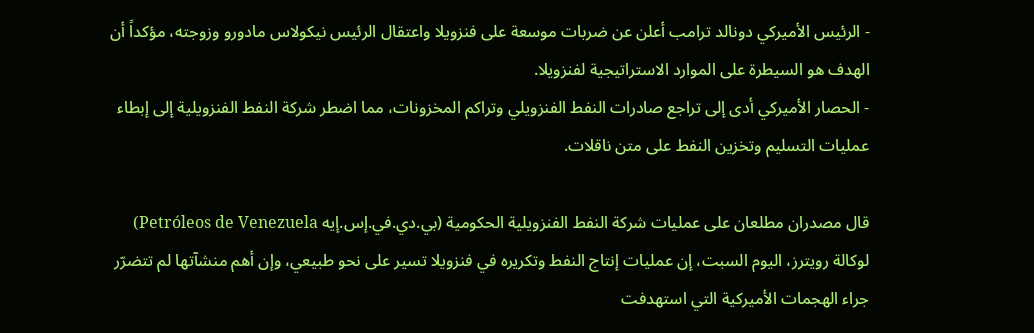- الرئيس الأميركي دونالد ترامب أعلن عن ضربات موسعة على فنزويلا واعتقال الرئيس نيكولاس مادورو وزوجته، مؤكداً أن الهدف هو السيطرة على الموارد الاستراتيجية لفنزويلا.
- الحصار الأميركي أدى إلى تراجع صادرات النفط الفنزويلي وتراكم المخزونات، مما اضطر شركة النفط الفنزويلية إلى إبطاء عمليات التسليم وتخزين النفط على متن ناقلات.

قال مصدران مطلعان على عمليات شركة النفط الفنزويلية الحكومية (بي.دي.في.إس.إيه Petróleos de Venezuela) لوكالة رويترز، اليوم السبت، إن عمليات إنتاج النفط وتكريره في فنزويلا تسير على نحو طبيعي، وإن أهم منشآتها لم تتضرّر جراء الهجمات الأميركية التي استهدفت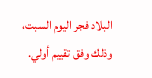البلاد فجر اليوم السبت، وذلك وفق تقييم أولي.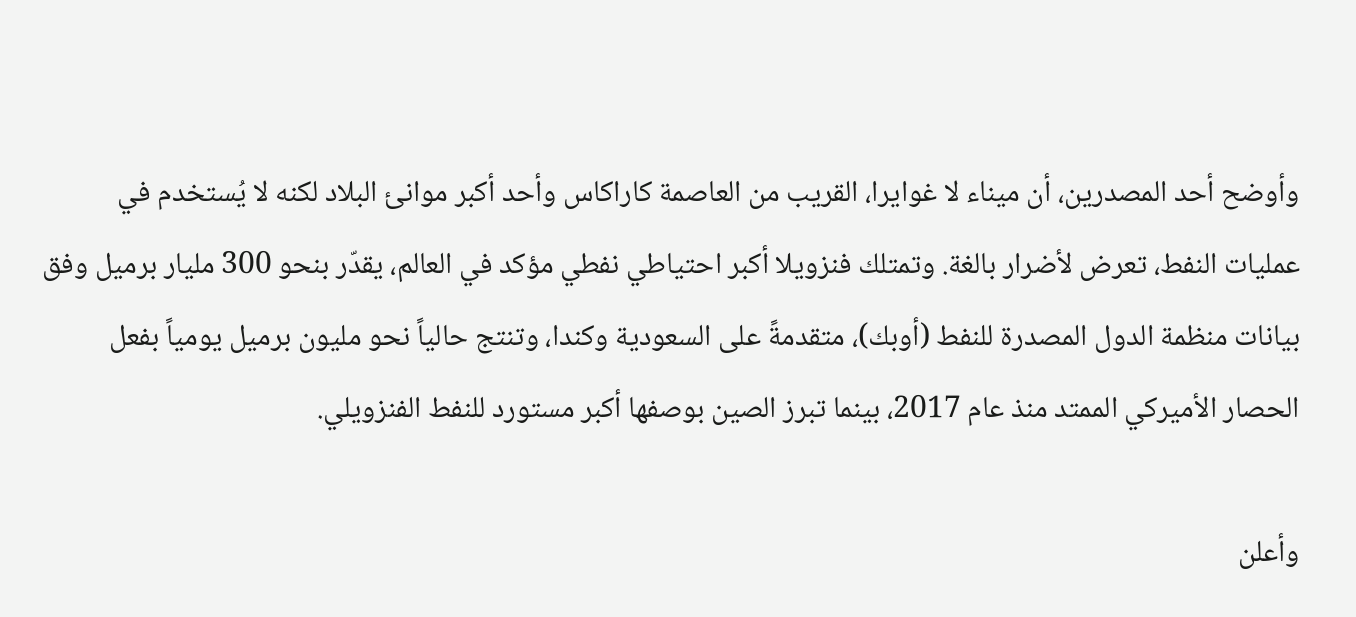وأوضح أحد المصدرين، أن ميناء لا غوايرا، القريب من العاصمة كاراكاس وأحد أكبر موانئ البلاد لكنه لا يُستخدم في عمليات النفط، تعرض لأضرار بالغة. وتمتلك فنزويلا أكبر احتياطي نفطي مؤكد في العالم، يقدّر بنحو 300 مليار برميل وفق بيانات منظمة الدول المصدرة للنفط (أوبك)، متقدمةً على السعودية وكندا، وتنتج حالياً نحو مليون برميل يومياً بفعل الحصار الأميركي الممتد منذ عام 2017، بينما تبرز الصين بوصفها أكبر مستورد للنفط الفنزويلي.

وأعلن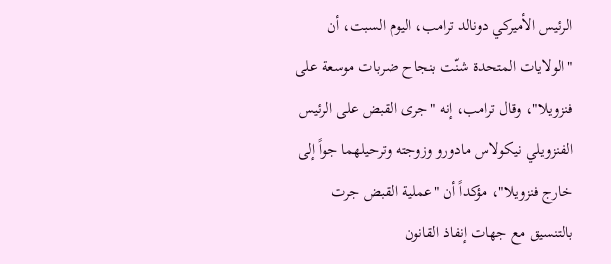الرئيس الأميركي دونالد ترامب، اليوم السبت، أن "الولايات المتحدة شنّت بنجاح ضربات موسعة على فنزويلا"، وقال ترامب، إنه "جرى القبض على الرئيس الفنزويلي نيكولاس مادورو وزوجته وترحيلهما جواً إلى خارج فنزويلا"، مؤكداً أن "عملية القبض جرت بالتنسيق مع جهات إنفاذ القانون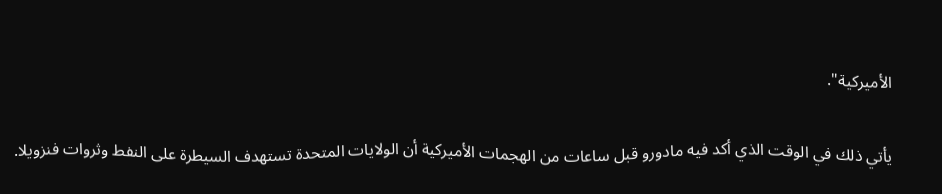الأميركية".

يأتي ذلك في الوقت الذي أكد فيه مادورو قبل ساعات من الهجمات الأميركية أن الولايات المتحدة تستهدف السيطرة على النفط وثروات فنزويلا.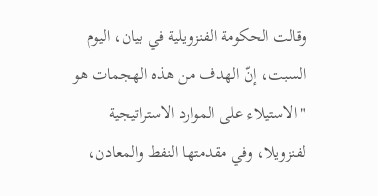وقالت الحكومة الفنزويلية في بيان، اليوم السبت، إنّ الهدف من هذه الهجمات هو "الاستيلاء على الموارد الاستراتيجية لفنزويلا، وفي مقدمتها النفط والمعادن،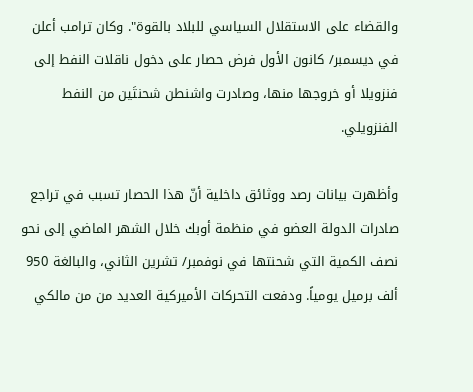والقضاء على الاستقلال السياسي للبلاد بالقوة". وكان ترامب أعلن في ديسمبر/ كانون الأول فرض حصار على دخول ناقلات النفط إلى فنزويلا أو خروجها منها، وصادرت واشنطن شحنتَين من النفط الفنزويلي.

وأظهرت بيانات رصد ووثائق داخلية أنّ هذا الحصار تسبب في تراجع صادرات الدولة العضو في منظمة أوبك خلال الشهر الماضي إلى نحو نصف الكمية التي شحنتها في نوفمبر/ تشرين الثاني، والبالغة 950 ألف برميل يومياً. ودفعت التحركات الأميركية العديد من من مالكي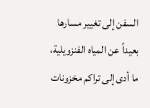السفن إلى تغيير مسارها بعيداً عن المياه الفنزويلية، ما أدى إلى تراكم مخزونات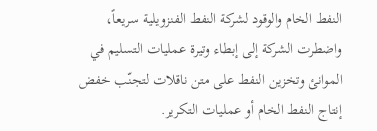النفط الخام والوقود لشركة النفط الفنزويلية سريعاً، واضطرت الشركة إلى إبطاء وتيرة عمليات التسليم في الموانئ وتخزين النفط على متن ناقلات لتجنّب خفض إنتاج النفط الخام أو عمليات التكرير.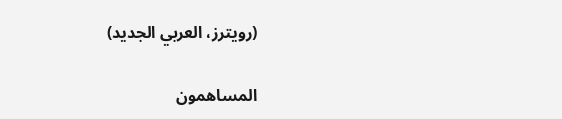(رويترز، العربي الجديد)

المساهمون